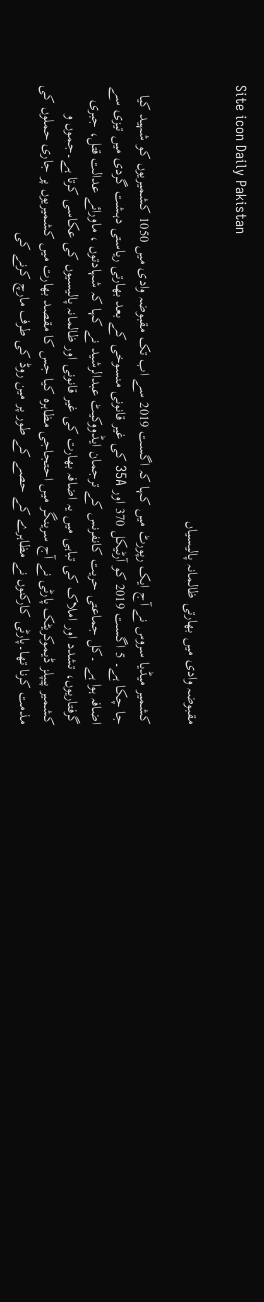Site icon Daily Pakistan

مقبوضہ وادی میں بھارتی ظالمانہ پالیسیاں

کشمیر میڈیا سروس نے آج ایک رپورٹ میں کہا کہ اگست 2019 سے اب تک مقبوضہ وادی میں 1050 کشمیریوں کو شہید کیا جا چکا ہے۔ 5 اگست 2019 کو آرٹیکل 370 اور 35A کی غیر قانونی منسوخی کے بعد بھارتی ریاستی دہشت گردی میں تیزی سے اضافہ ہوا ہے ۔کل جماعتی حریت کانفرنس کے ترجمان ایڈووکیٹ عبدالرشید نے کہا کہ شہادتوں ، ماورائے عدالت قتل، جبری گرفتاریوں، تشدد اور املاک کی تباہی میں یہ اضافہ بھارت کی غیر قانونی اور ظالمانہ پالیسیوں کی عکاسی کرتا ہے۔جموں و کشمیر پیپلز ڈیموکریٹک پارٹی نے آج سرینگر میں احتجاجی مظاہرہ کیا جس کا مقصد بھارت میں کشمیریوں پر جاری حملوں کی مذمت کرنا تھا۔پارٹی کارکنوں نے مظاہرے کے حصے کے طور پر مین روڈ کی طرف مارچ کرنے کی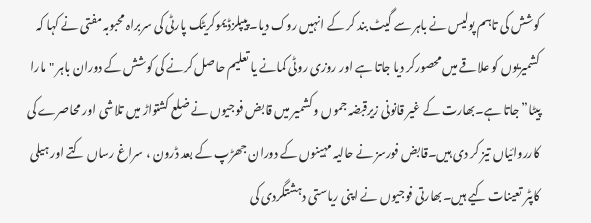کوشش کی تاہم پولیس نے باہر سے گیٹ بند کر کے انہیں روک دیا۔ پیپلزڈیموکریٹک پارٹی کی سربراہ محبوبہ مفتی نے کہا کہ کشمیریوں کو علاقے میں محصورکر دیا جاتا ہے اور روزی روٹی کمانے یا تعلیم حاصل کرنے کی کوشش کے دوران باہر "مارا پیٹا” جاتا ہے۔بھارت کے غیر قانونی زیرقبضہ جموں و کشمیر میں قابض فوجیوں نے ضلع کشتواڑ میں تلاشی اور محاصرے کی کارروائیاں تیز کر دی ہیں۔قابض فورسز نے حالیہ مہینوں کے دوران جھڑپ کے بعد ڈرون ، سراغ رساں کتے اور ہیلی کاپٹر تعینات کیے ہیں۔بھارتی فوجیوں نے اپنی ریاستی دہشتگردی کی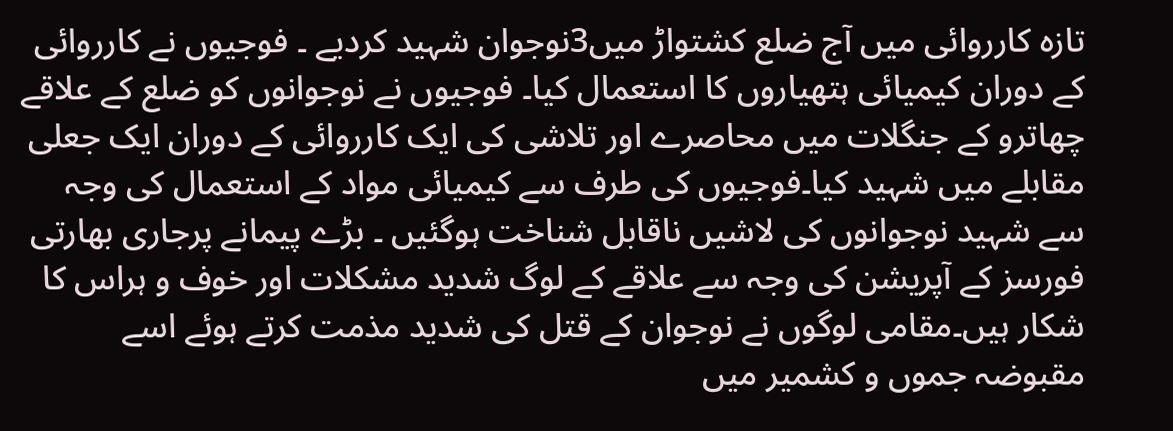تازہ کارروائی میں آج ضلع کشتواڑ میں3نوجوان شہید کردیے ۔ فوجیوں نے کارروائی کے دوران کیمیائی ہتھیاروں کا استعمال کیا۔ فوجیوں نے نوجوانوں کو ضلع کے علاقے چھاترو کے جنگلات میں محاصرے اور تلاشی کی ایک کارروائی کے دوران ایک جعلی مقابلے میں شہید کیا۔فوجیوں کی طرف سے کیمیائی مواد کے استعمال کی وجہ سے شہید نوجوانوں کی لاشیں ناقابل شناخت ہوگئیں ۔ بڑے پیمانے پرجاری بھارتی فورسز کے آپریشن کی وجہ سے علاقے کے لوگ شدید مشکلات اور خوف و ہراس کا شکار ہیں۔مقامی لوگوں نے نوجوان کے قتل کی شدید مذمت کرتے ہوئے اسے مقبوضہ جموں و کشمیر میں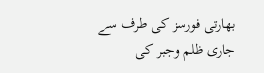بھارتی فورسز کی طرف سے جاری ظلم وجبر کی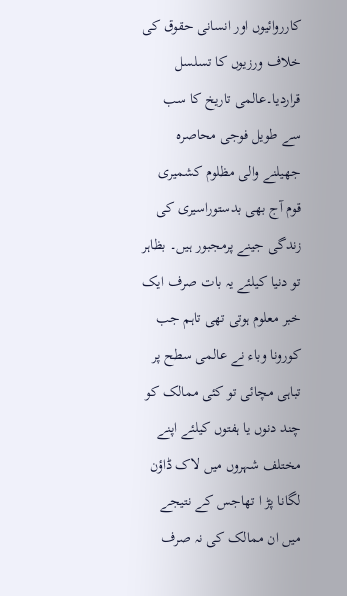کارروائیوں اور انسانی حقوق کی خلاف ورزیوں کا تسلسل قراردیا۔عالمی تاریخ کا سب سے طویل فوجی محاصرہ جھیلنے والی مظلوم کشمیری قوم آج بھی بدستوراسیری کی زندگی جینے پرمجبور ہیں۔ بظاہر تو دنیا کیلئے یہ بات صرف ایک خبر معلوم ہوتی تھی تاہم جب کورونا وباء نے عالمی سطح پر تباہی مچائی تو کئی ممالک کو چند دنوں یا ہفتوں کیلئے اپنے مختلف شہروں میں لاک ڈاؤن لگانا پڑ ا تھاجس کے نتیجے میں ان ممالک کی نہ صرف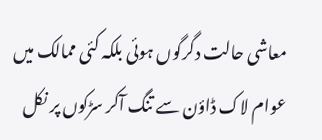معاشی حالت دگرگوں ہوئی بلکہ کئی ممالک میں عوام لاک ڈاؤن سے تنگ آکر سڑکوں پر نکل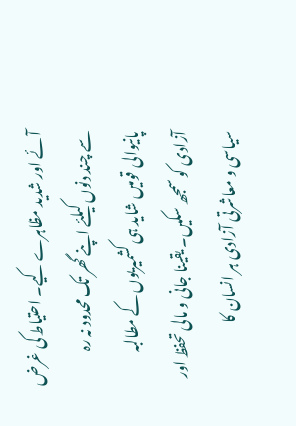آئے اور شدید مظاہرے کیے۔ احتیاط کی غرض سے چند دنوں کیلئے اپنے گھر تک محدود نہ رہ پانیوالی قومیں شاید ہی کشمیریوں کے مطالبہ آزادی کو سمجھ سکیں۔ یقینا جانی و مالی تحفظ اور سیاسی و معاشرتی آزادی ہر انسان کا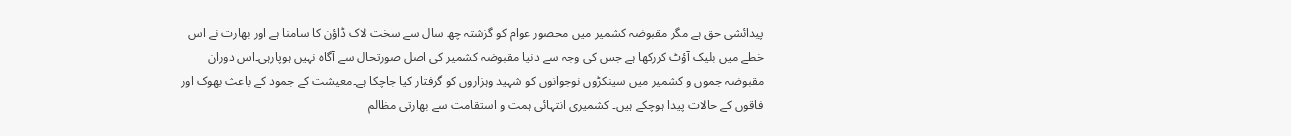پیدائشی حق ہے مگر مقبوضہ کشمیر میں محصور عوام کو گزشتہ چھ سال سے سخت لاک ڈاؤن کا سامنا ہے اور بھارت نے اس خطے میں بلیک آؤٹ کررکھا ہے جس کی وجہ سے دنیا مقبوضہ کشمیر کی اصل صورتحال سے آگاہ نہیں ہوپارہی۔اس دوران مقبوضہ جموں و کشمیر میں سینکڑوں نوجوانوں کو شہید وہزاروں کو گرفتار کیا جاچکا ہے۔معیشت کے جمود کے باعث بھوک اور فاقوں کے حالات پیدا ہوچکے ہیں۔ کشمیری انتہائی ہمت و استقامت سے بھارتی مظالم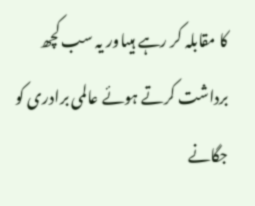کا مقابلہ کر رہے ہیںاور یہ سب کچھ برداشت کرتے ہوئے عالمی برادری کو جگانے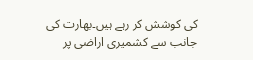کی کوشش کر رہے ہیں۔بھارت کی جانب سے کشمیری اراضی پر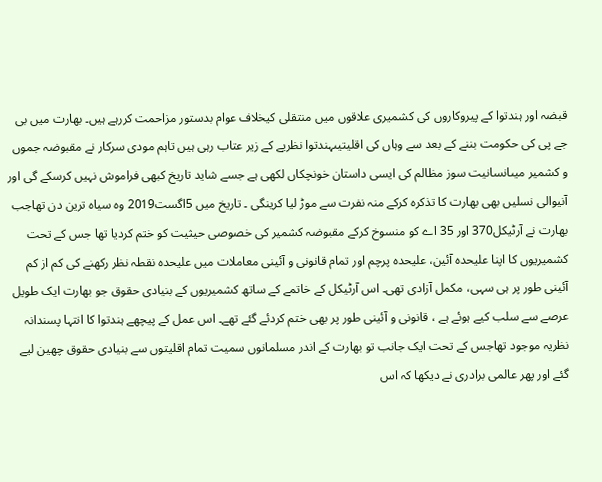قبضہ اور ہندتوا کے پیروکاروں کی کشمیری علاقوں میں منتقلی کیخلاف عوام بدستور مزاحمت کررہے ہیں۔ بھارت میں بی جے پی کی حکومت بننے کے بعد سے وہاں کی اقلیتیںہندتوا نظریے کے زیر عتاب رہی ہیں تاہم مودی سرکار نے مقبوضہ جموں و کشمیر میںانسانیت سوز مظالم کی ایسی داستان خونچکاں لکھی ہے جسے شاید تاریخ کبھی فراموش نہیں کرسکے گی اور آنیوالی نسلیں بھی بھارت کا تذکرہ کرکے منہ نفرت سے موڑ لیا کرینگی ۔ تاریخ میں 5اگست2019 وہ سیاہ ترین دن تھاجب بھارت نے آرٹیکل370 اور 35 اے کو منسوخ کرکے مقبوضہ کشمیر کی خصوصی حیثیت کو ختم کردیا تھا جس کے تحت کشمیریوں کا اپنا علیحدہ آئین، علیحدہ پرچم اور تمام قانونی و آئینی معاملات میں علیحدہ نقطہ نظر رکھنے کی کم از کم آئینی طور پر ہی سہی، مکمل آزادی تھی۔ اس آرٹیکل کے خاتمے کے ساتھ کشمیریوں کے بنیادی حقوق جو بھارت ایک طویل عرصے سے سلب کیے ہوئے ہے ، قانونی و آئینی طور پر بھی ختم کردئے گئے تھے۔ اس عمل کے پیچھے ہندتوا کا انتہا پسندانہ نظریہ موجود تھاجس کے تحت ایک جانب تو بھارت کے اندر مسلمانوں سمیت تمام اقلیتوں سے بنیادی حقوق چھین لیے گئے اور پھر عالمی برادری نے دیکھا کہ اس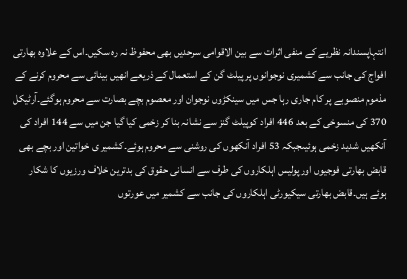انتہاپسندانہ نظریے کے منفی اثرات سے بین الاقوامی سرحدیں بھی محفوظ نہ رہ سکیں۔اس کے علاوہ بھارتی افواج کی جانب سے کشمیری نوجوانوں پر پیلٹ گن کے استعمال کے ذریعے انھیں بینائی سے محروم کرنے کے مذموم منصوبے پر کام جاری رہا جس میں سینکڑوں نوجوان اور معصوم بچے بصارت سے محروم ہوگئے۔آرٹیکل 370 کی منسوخی کے بعد 446 افراد کوپیلٹ گنز سے نشانہ بنا کر زخمی کیا گیا جن میں سے 144 افراد کی آنکھیں شدید زخمی ہوئیںجبکہ 53 افراد آنکھوں کی روشنی سے محروم ہوئے۔کشمیر ی خواتین اور بچے بھی قابض بھارتی فوجیوں اورپولیس اہلکاروں کی طرف سے انسانی حقوق کی بدترین خلاف ورزیوں کا شکار ہوئے ہیں۔قابض بھارتی سیکیورٹی اہلکاروں کی جانب سے کشمیر میں عورتوں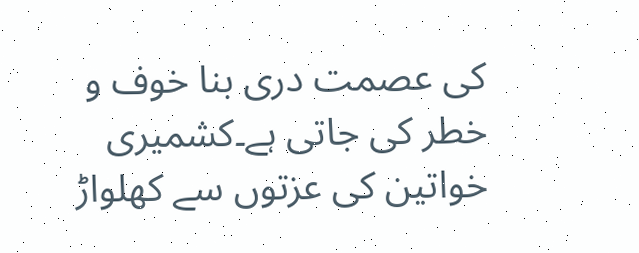کی عصمت دری بنا خوف و خطر کی جاتی ہے۔کشمیری خواتین کی عزتوں سے کھلواڑ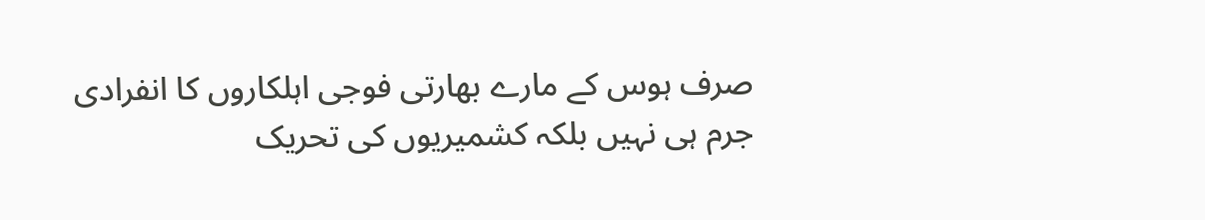صرف ہوس کے مارے بھارتی فوجی اہلکاروں کا انفرادی جرم ہی نہیں بلکہ کشمیریوں کی تحریک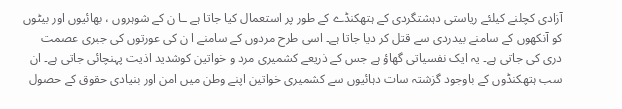آزادی کچلنے کیلئے ریاستی دہشتگردی کے ہتھکنڈے کے طور پر استعمال کیا جاتا ہے ـا ن کے شوہروں ، بھائیوں اور بیٹوں کو آنکھوں کے سامنے بیدردی سے قتل کر دیا جاتا ہے۔ اسی طرح مردوں کے سامنے ا ن کی عورتوں کی جبری عصمت دری کی جاتی ہے۔ یہ ایک نفسیاتی گھاؤ ہے جس کے ذریعے کشمیری مرد و خواتین کوشدید اذیت پہنچائی جاتی ہے۔ ان سب ہتھکنڈوں کے باوجود گزشتہ سات دہائیوں سے کشمیری خواتین اپنے وطن میں امن اور بنیادی حقوق کے حصول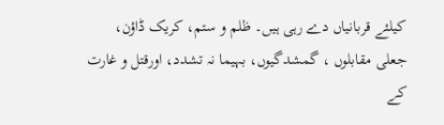کیلئے قربانیاں دے رہی ہیں۔ ظلم و ستم، کریک ڈاؤن، جعلی مقابلوں ، گمشدگیوں، بہیما نہ تشدد، اورقتل و غارت کے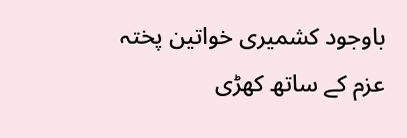باوجود کشمیری خواتین پختہ عزم کے ساتھ کھڑی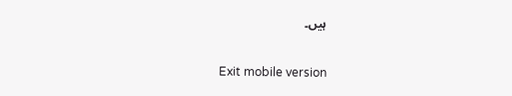ہیں۔

Exit mobile version